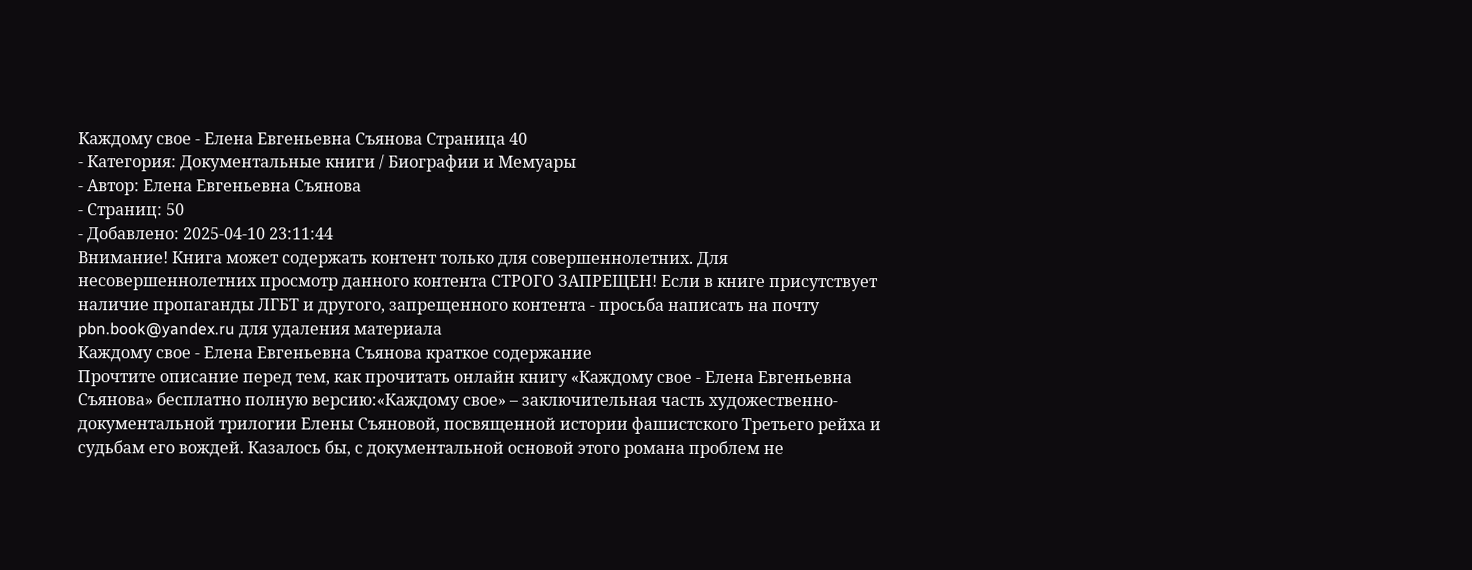Каждому свое - Елена Евгеньевна Съянова Страница 40
- Категория: Документальные книги / Биографии и Мемуары
- Автор: Елена Евгеньевна Съянова
- Страниц: 50
- Добавлено: 2025-04-10 23:11:44
Внимание! Книга может содержать контент только для совершеннолетних. Для несовершеннолетних просмотр данного контента СТРОГО ЗАПРЕЩЕН! Если в книге присутствует наличие пропаганды ЛГБТ и другого, запрещенного контента - просьба написать на почту pbn.book@yandex.ru для удаления материала
Каждому свое - Елена Евгеньевна Съянова краткое содержание
Прочтите описание перед тем, как прочитать онлайн книгу «Каждому свое - Елена Евгеньевна Съянова» бесплатно полную версию:«Каждому свое» – заключительная часть художественно-документальной трилогии Елены Съяновой, посвященной истории фашистского Третьего рейха и судьбам его вождей. Казалось бы, с документальной основой этого романа проблем не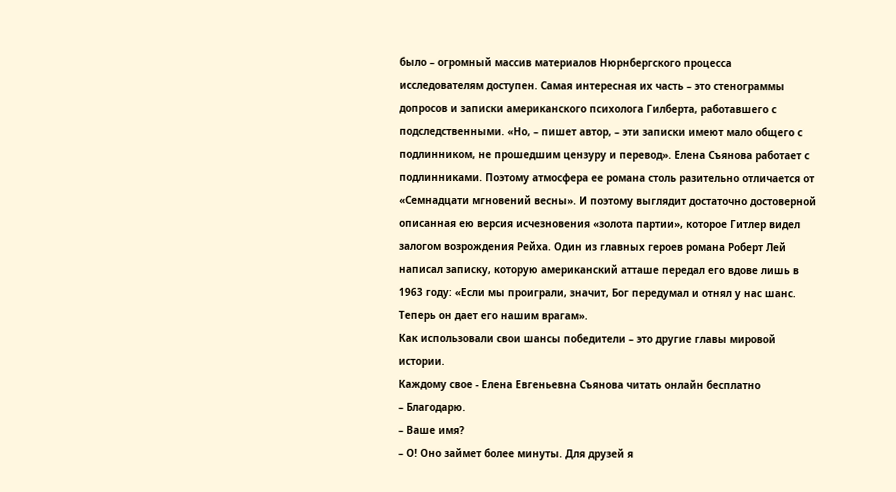было – огромный массив материалов Нюрнбергского процесса исследователям доступен. Самая интересная их часть – это стенограммы допросов и записки американского психолога Гилберта, работавшего с подследственными. «Но, – пишет автор, – эти записки имеют мало общего с подлинником, не прошедшим цензуру и перевод». Елена Съянова работает с подлинниками. Поэтому атмосфера ее романа столь разительно отличается от «Семнадцати мгновений весны». И поэтому выглядит достаточно достоверной описанная ею версия исчезновения «золота партии», которое Гитлер видел залогом возрождения Рейха. Один из главных героев романа Роберт Лей написал записку, которую американский атташе передал его вдове лишь в 1963 году: «Если мы проиграли, значит, Бог передумал и отнял у нас шанс. Теперь он дает его нашим врагам».
Как использовали свои шансы победители – это другие главы мировой истории.
Каждому свое - Елена Евгеньевна Съянова читать онлайн бесплатно
– Благодарю.
– Ваше имя?
– О! Оно займет более минуты. Для друзей я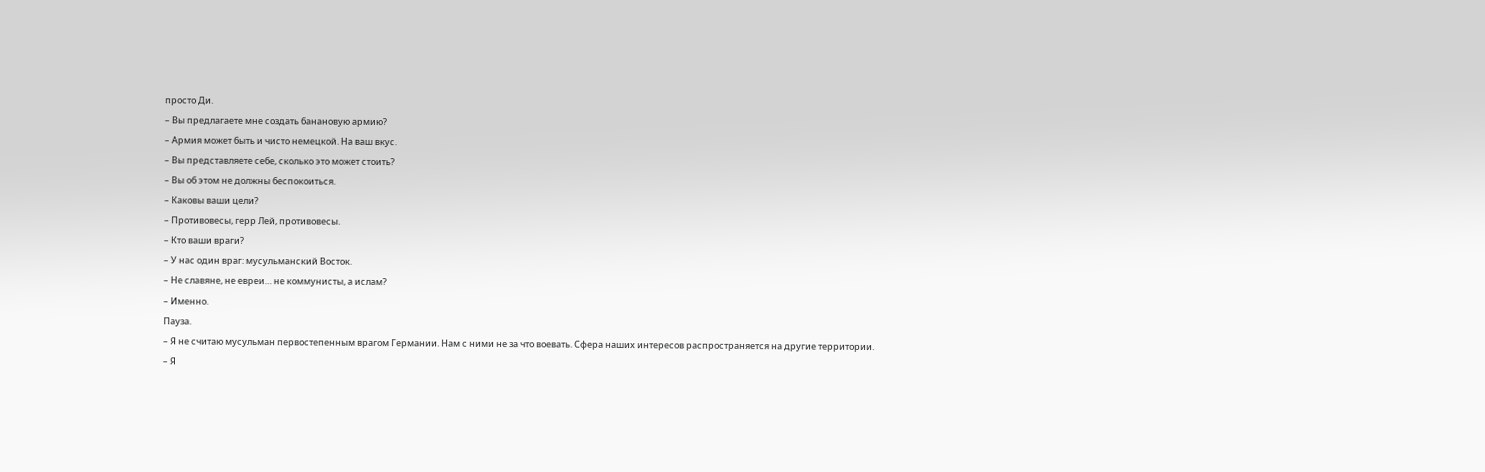просто Ди.
– Вы предлагаете мне создать банановую армию?
– Армия может быть и чисто немецкой. На ваш вкус.
– Вы представляете себе, сколько это может стоить?
– Вы об этом не должны беспокоиться.
– Каковы ваши цели?
– Противовесы, герр Лей, противовесы.
– Кто ваши враги?
– У нас один враг: мусульманский Восток.
– Не славяне, не евреи… не коммунисты, а ислам?
– Именно.
Пауза.
– Я не считаю мусульман первостепенным врагом Германии. Нам с ними не за что воевать. Сфера наших интересов распространяется на другие территории.
– Я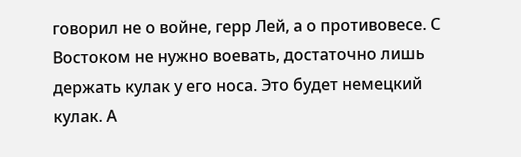говорил не о войне, герр Лей, а о противовесе. С Востоком не нужно воевать, достаточно лишь держать кулак у его носа. Это будет немецкий кулак. А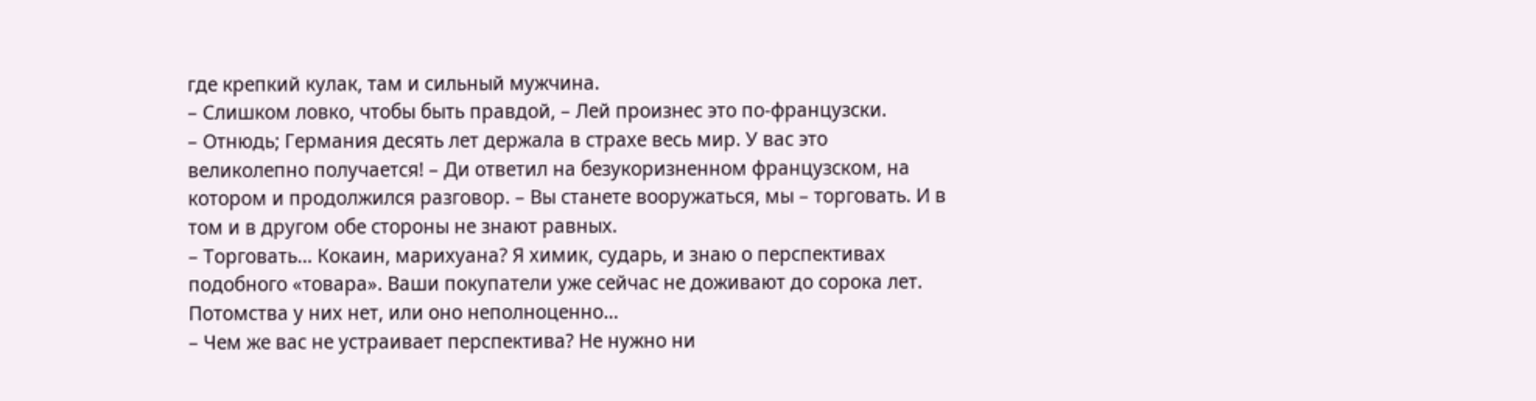где крепкий кулак, там и сильный мужчина.
– Слишком ловко, чтобы быть правдой, – Лей произнес это по-французски.
– Отнюдь; Германия десять лет держала в страхе весь мир. У вас это великолепно получается! – Ди ответил на безукоризненном французском, на котором и продолжился разговор. – Вы станете вооружаться, мы – торговать. И в том и в другом обе стороны не знают равных.
– Торговать… Кокаин, марихуана? Я химик, сударь, и знаю о перспективах подобного «товара». Ваши покупатели уже сейчас не доживают до сорока лет. Потомства у них нет, или оно неполноценно…
– Чем же вас не устраивает перспектива? Не нужно ни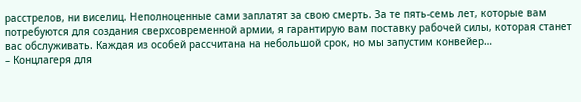расстрелов, ни виселиц. Неполноценные сами заплатят за свою смерть. За те пять-семь лет, которые вам потребуются для создания сверхсовременной армии, я гарантирую вам поставку рабочей силы, которая станет вас обслуживать. Каждая из особей рассчитана на небольшой срок, но мы запустим конвейер…
– Концлагеря для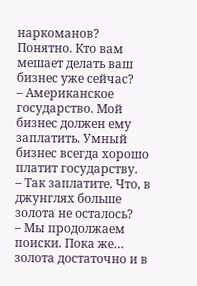наркоманов? Понятно. Кто вам мешает делать ваш бизнес уже сейчас?
– Американское государство. Мой бизнес должен ему заплатить. Умный бизнес всегда хорошо платит государству.
– Так заплатите. Что, в джунглях больше золота не осталось?
– Мы продолжаем поиски. Пока же… золота достаточно и в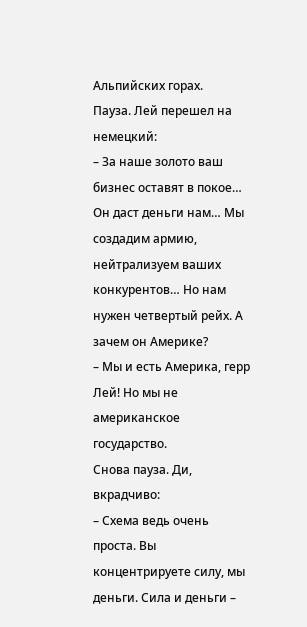Альпийских горах.
Пауза. Лей перешел на немецкий:
– За наше золото ваш бизнес оставят в покое… Он даст деньги нам… Мы создадим армию, нейтрализуем ваших конкурентов… Но нам нужен четвертый рейх. А зачем он Америке?
– Мы и есть Америка, герр Лей! Но мы не американское государство.
Снова пауза. Ди, вкрадчиво:
– Схема ведь очень проста. Вы концентрируете силу, мы деньги. Сила и деньги –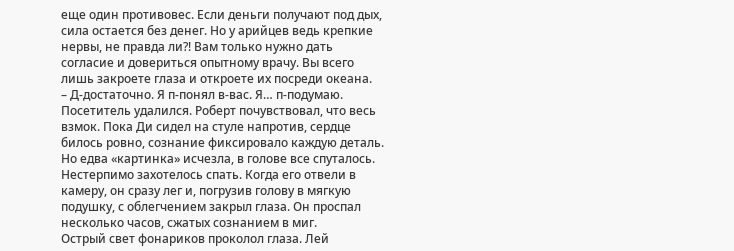еще один противовес. Если деньги получают под дых, сила остается без денег. Но у арийцев ведь крепкие нервы, не правда ли?! Вам только нужно дать согласие и довериться опытному врачу. Вы всего лишь закроете глаза и откроете их посреди океана.
– Д-достаточно. Я п-понял в-вас. Я… п-подумаю.
Посетитель удалился. Роберт почувствовал, что весь взмок. Пока Ди сидел на стуле напротив, сердце билось ровно, сознание фиксировало каждую деталь. Но едва «картинка» исчезла, в голове все спуталось. Нестерпимо захотелось спать. Когда его отвели в камеру, он сразу лег и, погрузив голову в мягкую подушку, с облегчением закрыл глаза. Он проспал несколько часов, сжатых сознанием в миг.
Острый свет фонариков проколол глаза. Лей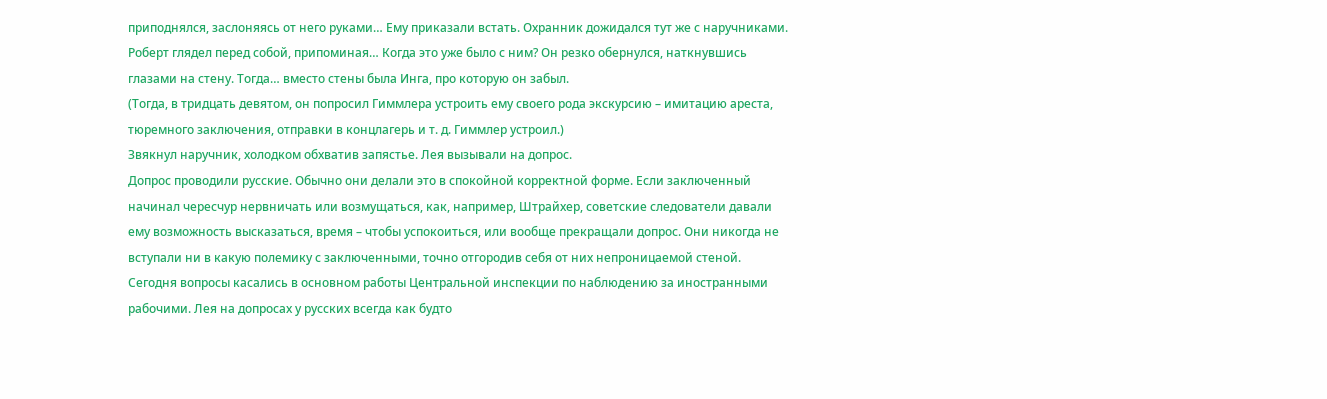приподнялся, заслоняясь от него руками… Ему приказали встать. Охранник дожидался тут же с наручниками. Роберт глядел перед собой, припоминая… Когда это уже было с ним? Он резко обернулся, наткнувшись глазами на стену. Тогда… вместо стены была Инга, про которую он забыл.
(Тогда, в тридцать девятом, он попросил Гиммлера устроить ему своего рода экскурсию – имитацию ареста, тюремного заключения, отправки в концлагерь и т. д. Гиммлер устроил.)
Звякнул наручник, холодком обхватив запястье. Лея вызывали на допрос.
Допрос проводили русские. Обычно они делали это в спокойной корректной форме. Если заключенный начинал чересчур нервничать или возмущаться, как, например, Штрайхер, советские следователи давали ему возможность высказаться, время – чтобы успокоиться, или вообще прекращали допрос. Они никогда не вступали ни в какую полемику с заключенными, точно отгородив себя от них непроницаемой стеной.
Сегодня вопросы касались в основном работы Центральной инспекции по наблюдению за иностранными рабочими. Лея на допросах у русских всегда как будто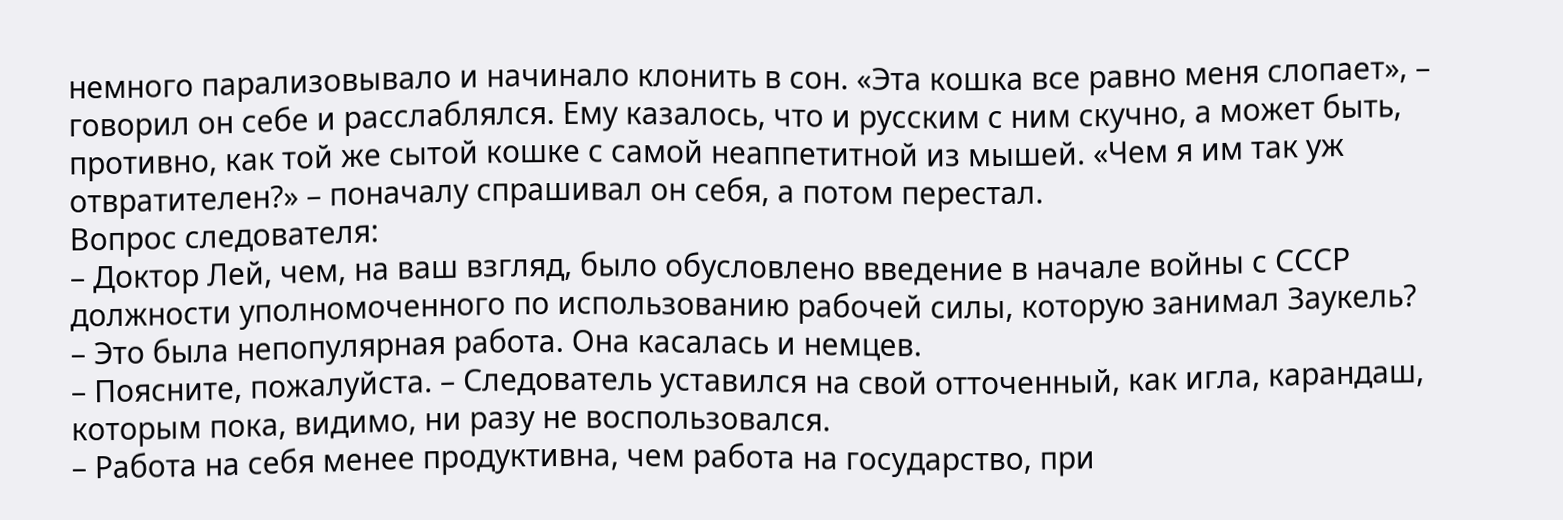немного парализовывало и начинало клонить в сон. «Эта кошка все равно меня слопает», – говорил он себе и расслаблялся. Ему казалось, что и русским с ним скучно, а может быть, противно, как той же сытой кошке с самой неаппетитной из мышей. «Чем я им так уж отвратителен?» – поначалу спрашивал он себя, а потом перестал.
Вопрос следователя:
– Доктор Лей, чем, на ваш взгляд, было обусловлено введение в начале войны с СССР должности уполномоченного по использованию рабочей силы, которую занимал Заукель?
– Это была непопулярная работа. Она касалась и немцев.
– Поясните, пожалуйста. – Следователь уставился на свой отточенный, как игла, карандаш, которым пока, видимо, ни разу не воспользовался.
– Работа на себя менее продуктивна, чем работа на государство, при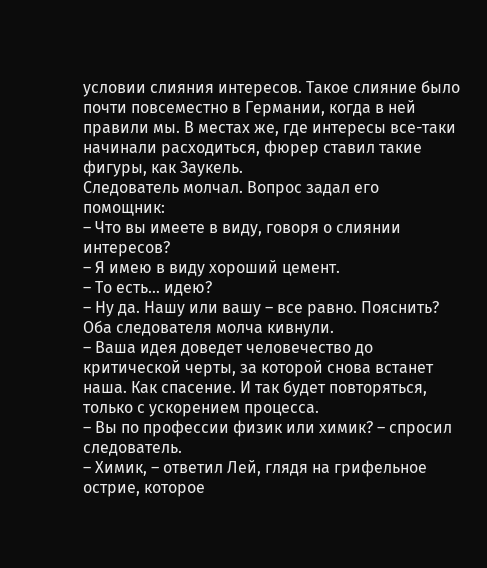условии слияния интересов. Такое слияние было почти повсеместно в Германии, когда в ней правили мы. В местах же, где интересы все-таки начинали расходиться, фюрер ставил такие фигуры, как Заукель.
Следователь молчал. Вопрос задал его помощник:
– Что вы имеете в виду, говоря о слиянии интересов?
– Я имею в виду хороший цемент.
– То есть… идею?
– Ну да. Нашу или вашу – все равно. Пояснить?
Оба следователя молча кивнули.
– Ваша идея доведет человечество до критической черты, за которой снова встанет наша. Как спасение. И так будет повторяться, только с ускорением процесса.
– Вы по профессии физик или химик? – спросил следователь.
– Химик, – ответил Лей, глядя на грифельное острие, которое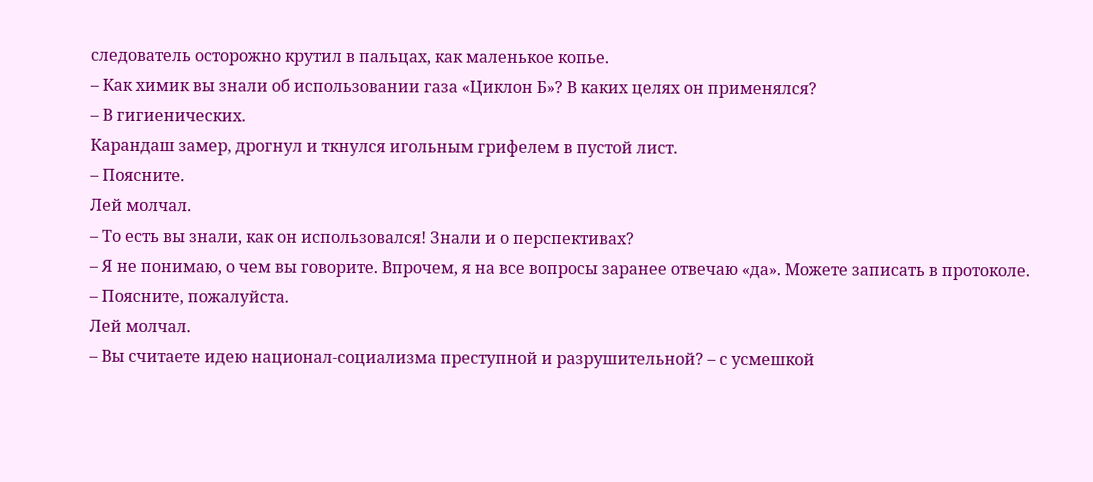следователь осторожно крутил в пальцах, как маленькое копье.
– Как химик вы знали об использовании газа «Циклон Б»? В каких целях он применялся?
– В гигиенических.
Карандаш замер, дрогнул и ткнулся игольным грифелем в пустой лист.
– Поясните.
Лей молчал.
– То есть вы знали, как он использовался! Знали и о перспективах?
– Я не понимаю, о чем вы говорите. Впрочем, я на все вопросы заранее отвечаю «да». Можете записать в протоколе.
– Поясните, пожалуйста.
Лей молчал.
– Вы считаете идею национал-социализма преступной и разрушительной? – с усмешкой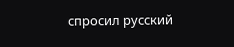спросил русский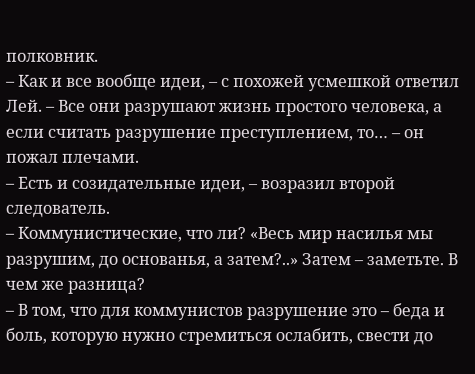полковник.
– Как и все вообще идеи, – с похожей усмешкой ответил Лей. – Все они разрушают жизнь простого человека, а если считать разрушение преступлением, то… – он пожал плечами.
– Есть и созидательные идеи, – возразил второй следователь.
– Коммунистические, что ли? «Весь мир насилья мы разрушим, до основанья, а затем?..» Затем – заметьте. В чем же разница?
– В том, что для коммунистов разрушение это – беда и боль, которую нужно стремиться ослабить, свести до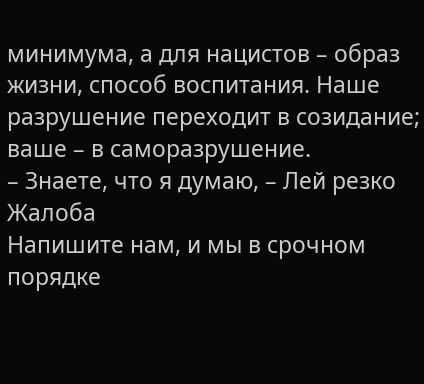минимума, а для нацистов – образ жизни, способ воспитания. Наше разрушение переходит в созидание; ваше – в саморазрушение.
– Знаете, что я думаю, – Лей резко
Жалоба
Напишите нам, и мы в срочном порядке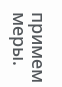примем меры.